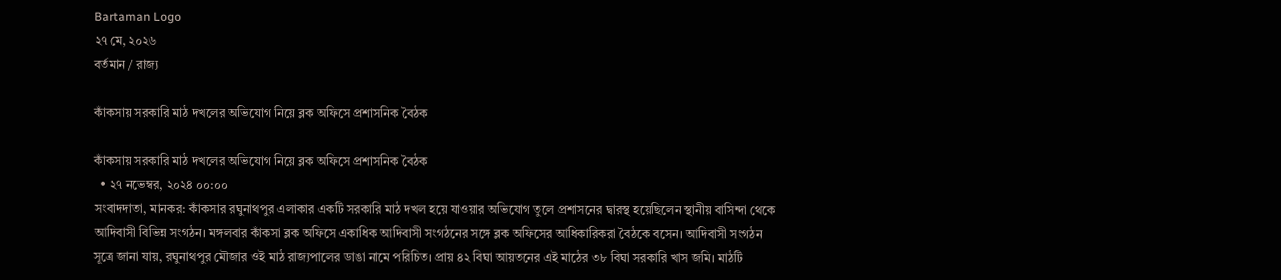Bartaman Logo
২৭ মে, ২০২৬
বর্তমান / রাজ্য

কাঁকসায় সরকারি মাঠ দখলের অভিযোগ নিয়ে ব্লক অফিসে প্রশাসনিক বৈঠক

কাঁকসায় সরকারি মাঠ দখলের অভিযোগ নিয়ে ব্লক অফিসে প্রশাসনিক বৈঠক
  • ২৭ নভেম্বর, ২০২৪ ০০:০০
সংবাদদাতা, মানকর: কাঁকসার রঘুনাথপুর এলাকার একটি সরকারি মাঠ দখল হয়ে যাওয়ার অভিযোগ তুলে প্রশাসনের দ্বারস্থ হয়েছিলেন স্থানীয় বাসিন্দা থেকে আদিবাসী বিভিন্ন সংগঠন। মঙ্গলবার কাঁকসা ব্লক অফিসে একাধিক আদিবাসী সংগঠনের সঙ্গে ব্লক অফিসের আধিকারিকরা বৈঠকে বসেন। আদিবাসী সংগঠন সূত্রে জানা যায়, রঘুনাথপুর মৌজার ওই মাঠ রাজ্যপালের ডাঙা নামে পরিচিত। প্রায় ৪২ বিঘা আয়তনের এই মাঠের ৩৮ বিঘা সরকারি খাস জমি। মাঠটি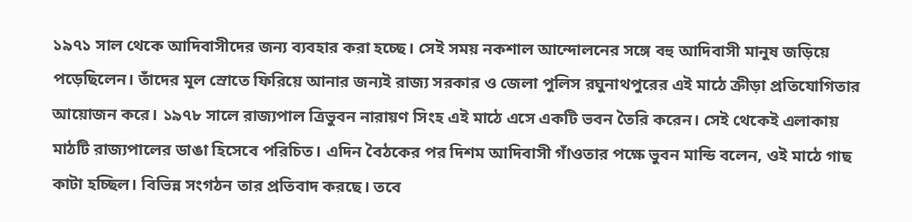১৯৭১ সাল থেকে আদিবাসীদের জন্য ব্যবহার করা হচ্ছে। সেই সময় নকশাল আন্দোলনের সঙ্গে বহু আদিবাসী মানুষ জড়িয়ে পড়েছিলেন। তাঁদের মূল স্রোতে ফিরিয়ে আনার জন্যই রাজ্য সরকার ও জেলা পুলিস রঘুনাথপুরের এই মাঠে ক্রীড়া প্রতিযোগিতার আয়োজন করে। ১৯৭৮ সালে রাজ্যপাল ত্রিভুবন নারায়ণ সিংহ এই মাঠে এসে একটি ভবন তৈরি করেন। সেই থেকেই এলাকায় মাঠটি রাজ্যপালের ডাঙা হিসেবে পরিচিত। এদিন বৈঠকের পর দিশম আদিবাসী গাঁওতার পক্ষে ভুবন মান্ডি বলেন, ওই মাঠে গাছ কাটা হচ্ছিল। বিভিন্ন সংগঠন তার প্রতিবাদ করছে। তবে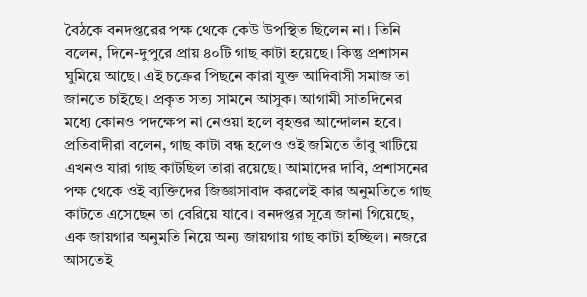বৈঠকে বনদপ্তরের পক্ষ থেকে কেউ উপস্থিত ছিলেন না। তিনি বলেন, দিনে-দুপুরে প্রায় ৪০টি গাছ কাটা হয়েছে। কিন্তু প্রশাসন ঘুমিয়ে আছে। এই চক্রের পিছনে কারা যুক্ত আদিবাসী সমাজ তা জানতে চাইছে। প্রকৃত সত্য সামনে আসুক। আগামী সাতদিনের মধ্যে কোনও পদক্ষেপ না নেওয়া হলে বৃহত্তর আন্দোলন হবে। প্রতিবাদীরা বলেন, গাছ কাটা বন্ধ হলেও ওই জমিতে তাঁবু খাটিয়ে এখনও যারা গাছ কাটছিল তারা রয়েছে। আমাদের দাবি, প্রশাসনের পক্ষ থেকে ওই ব্যক্তিদের জিজ্ঞাসাবাদ করলেই কার অনুমতিতে গাছ কাটতে এসেছেন তা বেরিয়ে যাবে। বনদপ্তর সূত্রে জানা গিয়েছে, এক জায়গার অনুমতি নিয়ে অন্য জায়গায় গাছ কাটা হচ্ছিল। নজরে আসতেই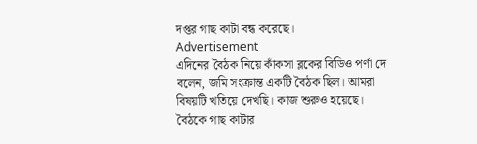দপ্তর গাছ কাটা বন্ধ করেছে।
Advertisement
এদিনের বৈঠক নিয়ে কাঁকসা ব্লকের বিডিও পর্ণা দে বলেন, জমি সংক্রান্ত একটি বৈঠক ছিল। আমরা বিষয়টি খতিয়ে দেখছি। কাজ শুরুও হয়েছে। বৈঠকে গাছ কাটার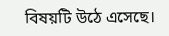বিষয়টি উঠে এসেছে।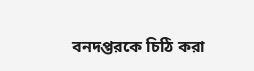বনদপ্তরকে চিঠি করা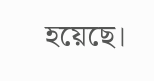হয়েছে।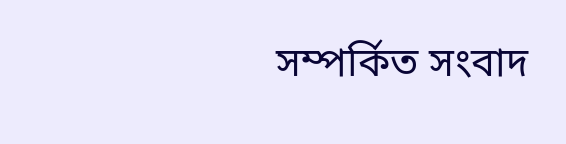সম্পর্কিত সংবাদ